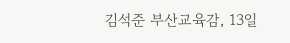김석준 부산교육감, 13일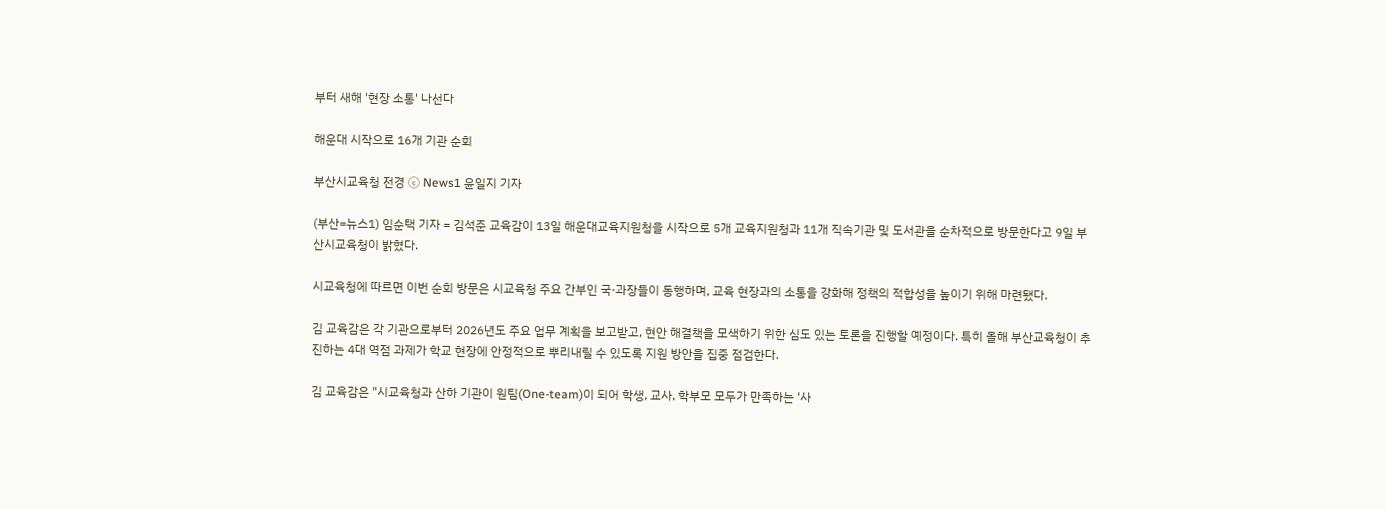부터 새해 '현장 소통' 나선다

해운대 시작으로 16개 기관 순회

부산시교육청 전경 ⓒ News1 윤일지 기자

(부산=뉴스1) 임순택 기자 = 김석준 교육감이 13일 해운대교육지원청을 시작으로 5개 교육지원청과 11개 직속기관 및 도서관을 순차적으로 방문한다고 9일 부산시교육청이 밝혔다.

시교육청에 따르면 이번 순회 방문은 시교육청 주요 간부인 국·과장들이 동행하며, 교육 현장과의 소통을 강화해 정책의 적합성을 높이기 위해 마련됐다.

김 교육감은 각 기관으로부터 2026년도 주요 업무 계획을 보고받고, 현안 해결책을 모색하기 위한 심도 있는 토론을 진행할 예정이다. 특히 올해 부산교육청이 추진하는 4대 역점 과제가 학교 현장에 안정적으로 뿌리내릴 수 있도록 지원 방안을 집중 점검한다.

김 교육감은 "시교육청과 산하 기관이 원팀(One-team)이 되어 학생, 교사, 학부모 모두가 만족하는 '사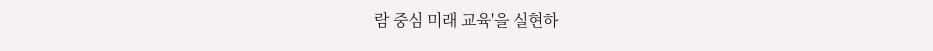람 중심 미래 교육'을 실현하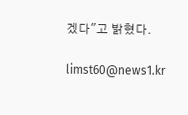겠다"고 밝혔다.

limst60@news1.kr